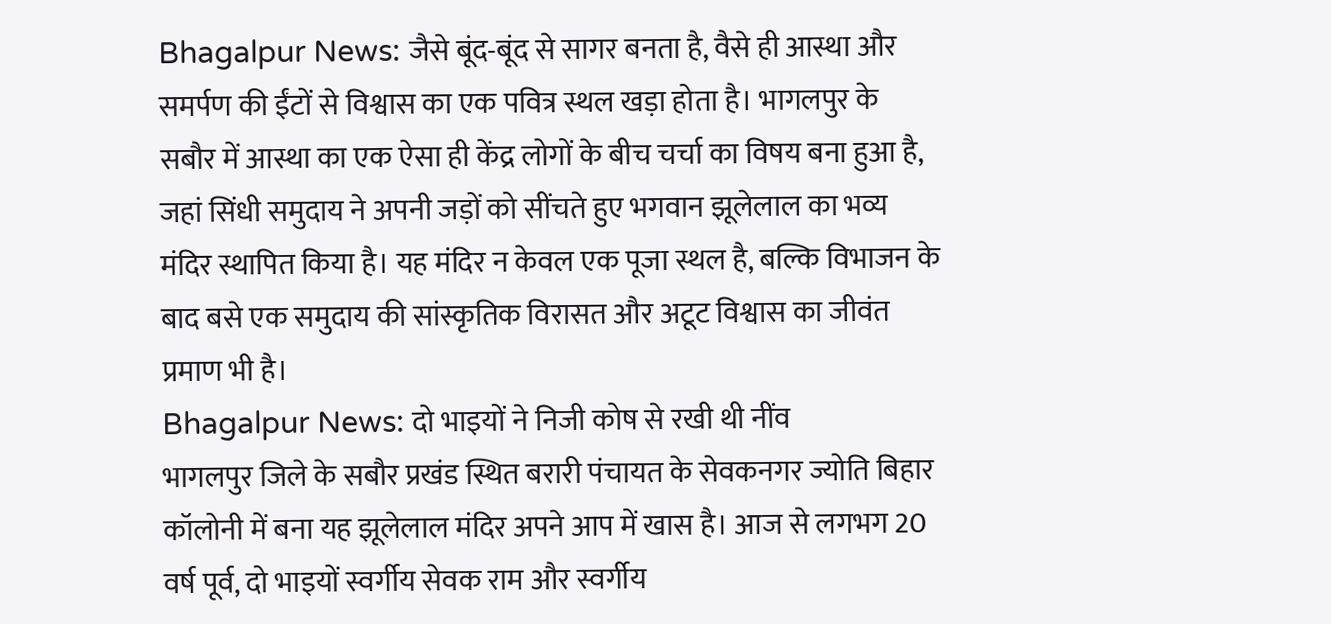Bhagalpur News: जैसे बूंद-बूंद से सागर बनता है, वैसे ही आस्था और समर्पण की ईंटों से विश्वास का एक पवित्र स्थल खड़ा होता है। भागलपुर के सबौर में आस्था का एक ऐसा ही केंद्र लोगों के बीच चर्चा का विषय बना हुआ है, जहां सिंधी समुदाय ने अपनी जड़ों को सींचते हुए भगवान झूलेलाल का भव्य मंदिर स्थापित किया है। यह मंदिर न केवल एक पूजा स्थल है, बल्कि विभाजन के बाद बसे एक समुदाय की सांस्कृतिक विरासत और अटूट विश्वास का जीवंत प्रमाण भी है।
Bhagalpur News: दो भाइयों ने निजी कोष से रखी थी नींव
भागलपुर जिले के सबौर प्रखंड स्थित बरारी पंचायत के सेवकनगर ज्योति बिहार कॉलोनी में बना यह झूलेलाल मंदिर अपने आप में खास है। आज से लगभग 20 वर्ष पूर्व, दो भाइयों स्वर्गीय सेवक राम और स्वर्गीय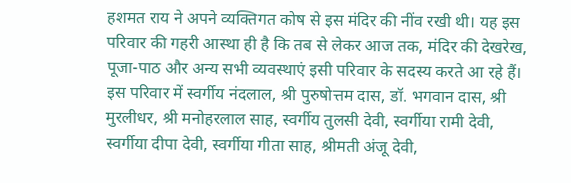हशमत राय ने अपने व्यक्तिगत कोष से इस मंदिर की नींव रखी थी। यह इस परिवार की गहरी आस्था ही है कि तब से लेकर आज तक, मंदिर की देखरेख, पूजा-पाठ और अन्य सभी व्यवस्थाएं इसी परिवार के सदस्य करते आ रहे हैं। इस परिवार में स्वर्गीय नंदलाल, श्री पुरुषोत्तम दास, डॉ. भगवान दास, श्री मुरलीधर, श्री मनोहरलाल साह, स्वर्गीय तुलसी देवी, स्वर्गीया रामी देवी, स्वर्गीया दीपा देवी, स्वर्गीया गीता साह, श्रीमती अंजू देवी,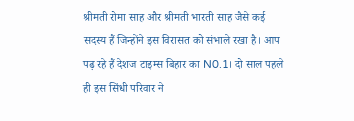श्रीमती रोमा साह और श्रीमती भारती साह जैसे कई सदस्य हैं जिन्होंने इस विरासत को संभाले रखा है। आप पढ़ रहे हैं देशज टाइम्स बिहार का N0.1। दो साल पहले ही इस सिंधी परिवार ने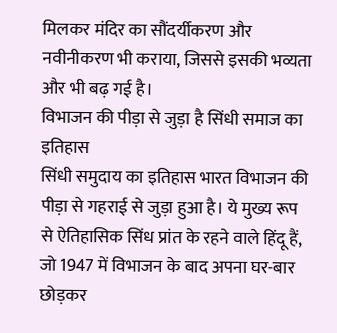मिलकर मंदिर का सौंदर्यीकरण और नवीनीकरण भी कराया, जिससे इसकी भव्यता और भी बढ़ गई है।
विभाजन की पीड़ा से जुड़ा है सिंधी समाज का इतिहास
सिंधी समुदाय का इतिहास भारत विभाजन की पीड़ा से गहराई से जुड़ा हुआ है। ये मुख्य रूप से ऐतिहासिक सिंध प्रांत के रहने वाले हिंदू हैं, जो 1947 में विभाजन के बाद अपना घर-बार छोड़कर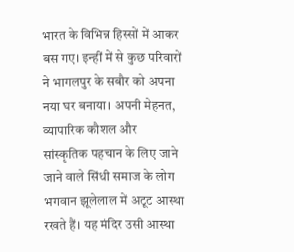भारत के विभिन्न हिस्सों में आकर बस गए। इन्हीं में से कुछ परिवारों ने भागलपुर के सबौर को अपना नया घर बनाया। अपनी मेहनत, व्यापारिक कौशल और सांस्कृतिक पहचान के लिए जाने जाने वाले सिंधी समाज के लोग भगवान झूलेलाल में अटूट आस्था रखते हैं। यह मंदिर उसी आस्था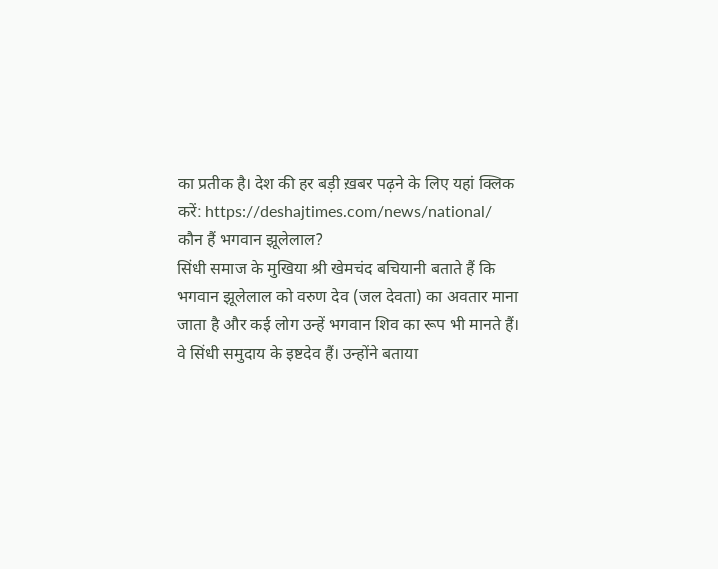का प्रतीक है। देश की हर बड़ी ख़बर पढ़ने के लिए यहां क्लिक करें: https://deshajtimes.com/news/national/
कौन हैं भगवान झूलेलाल?
सिंधी समाज के मुखिया श्री खेमचंद बचियानी बताते हैं कि भगवान झूलेलाल को वरुण देव (जल देवता) का अवतार माना जाता है और कई लोग उन्हें भगवान शिव का रूप भी मानते हैं। वे सिंधी समुदाय के इष्टदेव हैं। उन्होंने बताया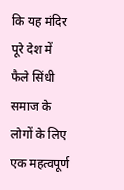कि यह मंदिर पूरे देश में फैले सिंधी समाज के लोगों के लिए एक महत्वपूर्ण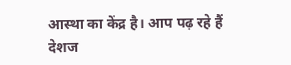आस्था का केंद्र है। आप पढ़ रहे हैं देशज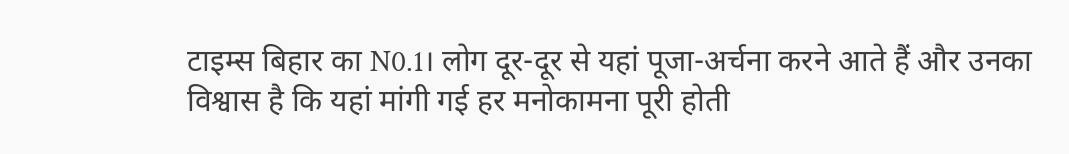टाइम्स बिहार का N0.1। लोग दूर-दूर से यहां पूजा-अर्चना करने आते हैं और उनका विश्वास है कि यहां मांगी गई हर मनोकामना पूरी होती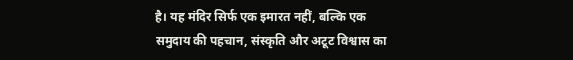है। यह मंदिर सिर्फ एक इमारत नहीं, बल्कि एक समुदाय की पहचान, संस्कृति और अटूट विश्वास का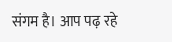संगम है। आप पढ़ रहे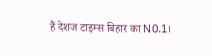हैं देशज टाइम्स बिहार का N0.1।